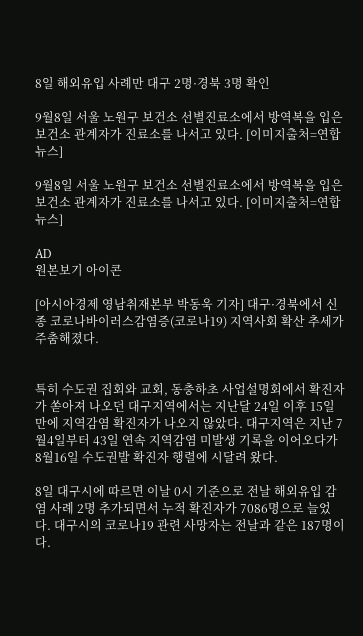8일 해외유입 사례만 대구 2명·경북 3명 확인

9월8일 서울 노원구 보건소 선별진료소에서 방역복을 입은 보건소 관계자가 진료소를 나서고 있다. [이미지출처=연합뉴스]

9월8일 서울 노원구 보건소 선별진료소에서 방역복을 입은 보건소 관계자가 진료소를 나서고 있다. [이미지출처=연합뉴스]

AD
원본보기 아이콘

[아시아경제 영남취재본부 박동욱 기자] 대구·경북에서 신종 코로나바이러스감염증(코로나19) 지역사회 확산 추세가 주춤해졌다.


특히 수도권 집회와 교회, 동충하초 사업설명회에서 확진자가 쏟아져 나오던 대구지역에서는 지난달 24일 이후 15일 만에 지역감염 확진자가 나오지 않았다. 대구지역은 지난 7월4일부터 43일 연속 지역감염 미발생 기록을 이어오다가 8월16일 수도권발 확진자 행렬에 시달려 왔다.

8일 대구시에 따르면 이날 0시 기준으로 전날 해외유입 감염 사례 2명 추가되면서 누적 확진자가 7086명으로 늘었다. 대구시의 코로나19 관련 사망자는 전날과 같은 187명이다.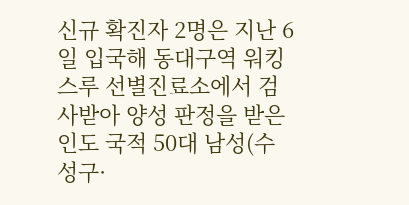신규 확진자 2명은 지난 6일 입국해 동대구역 워킹스루 선별진료소에서 검사받아 양성 판정을 받은 인도 국적 50대 남성(수성구·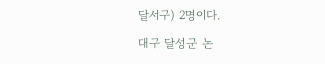달서구) 2명이다.

대구 달성군 논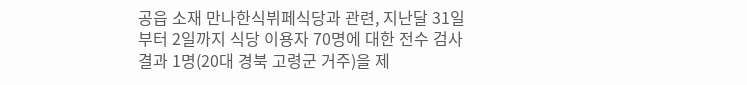공읍 소재 만나한식뷔페식당과 관련, 지난달 31일부터 2일까지 식당 이용자 70명에 대한 전수 검사 결과 1명(20대 경북 고령군 거주)을 제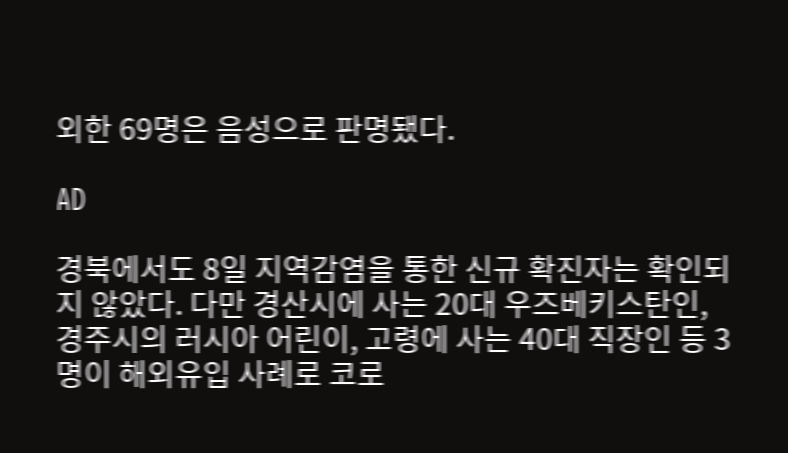외한 69명은 음성으로 판명됐다.

AD

경북에서도 8일 지역감염을 통한 신규 확진자는 확인되지 않았다. 다만 경산시에 사는 20대 우즈베키스탄인, 경주시의 러시아 어린이, 고령에 사는 40대 직장인 등 3명이 해외유입 사례로 코로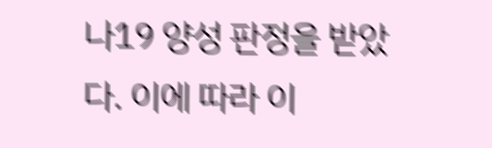나19 양성 판정을 받았다. 이에 따라 이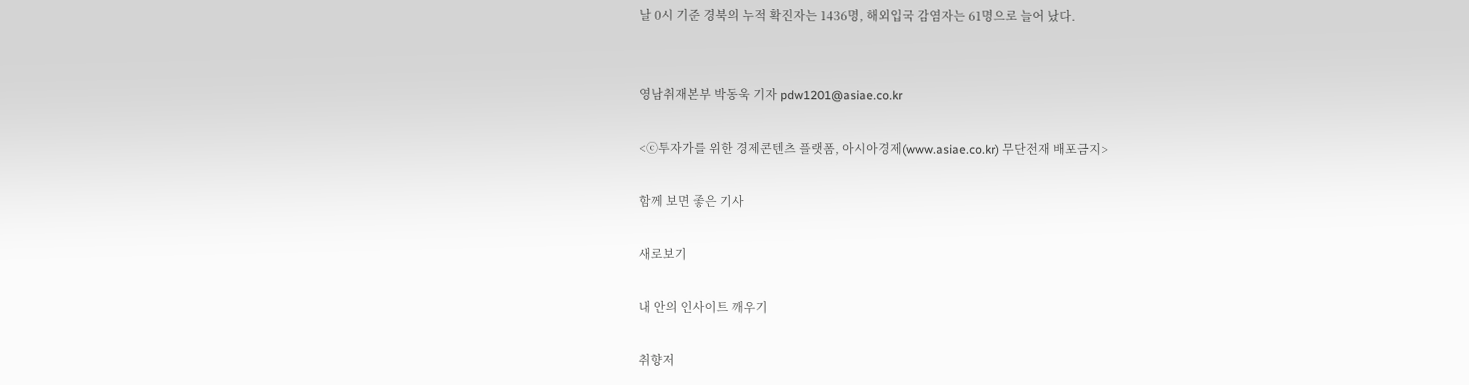날 0시 기준 경북의 누적 확진자는 1436명, 해외입국 감염자는 61명으로 늘어 났다.


영남취재본부 박동욱 기자 pdw1201@asiae.co.kr

<ⓒ투자가를 위한 경제콘텐츠 플랫폼, 아시아경제(www.asiae.co.kr) 무단전재 배포금지>

함께 보면 좋은 기사

새로보기

내 안의 인사이트 깨우기

취향저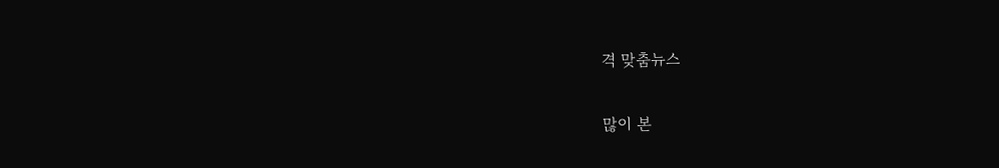격 맞춤뉴스

많이 본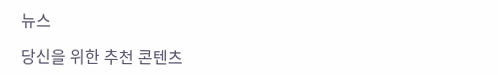뉴스

당신을 위한 추천 콘텐츠